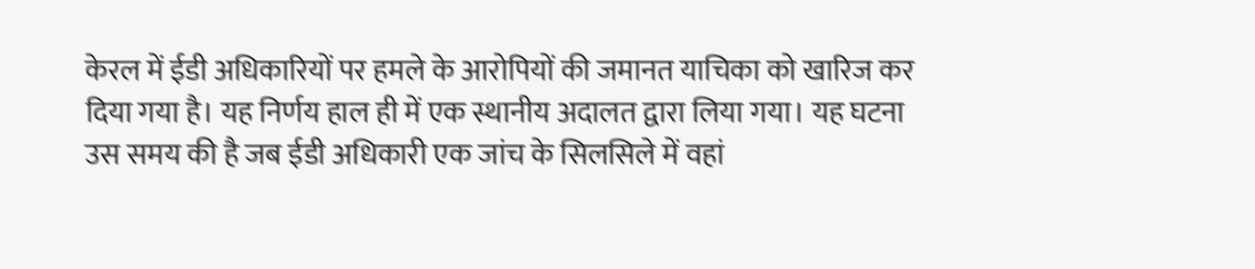केरल में ईडी अधिकारियों पर हमले के आरोपियों की जमानत याचिका को खारिज कर दिया गया है। यह निर्णय हाल ही में एक स्थानीय अदालत द्वारा लिया गया। यह घटना उस समय की है जब ईडी अधिकारी एक जांच के सिलसिले में वहां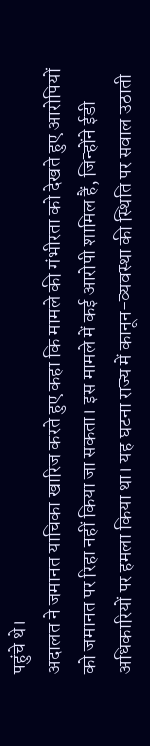पहुंचे थे।
अदालत ने जमानत याचिका खारिज करते हुए कहा कि मामले की गंभीरता को देखते हुए आरोपियों को जमानत पर रिहा नहीं किया जा सकता। इस मामले में कई आरोपी शामिल हैं, जिन्होंने ईडी अधिकारियों पर हमला किया था। यह घटना राज्य में कानून-व्यवस्था की स्थिति पर सवाल उठाती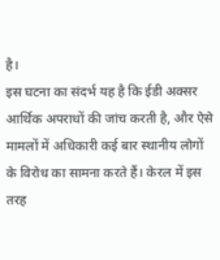है।
इस घटना का संदर्भ यह है कि ईडी अक्सर आर्थिक अपराधों की जांच करती है, और ऐसे मामलों में अधिकारी कई बार स्थानीय लोगों के विरोध का सामना करते हैं। केरल में इस तरह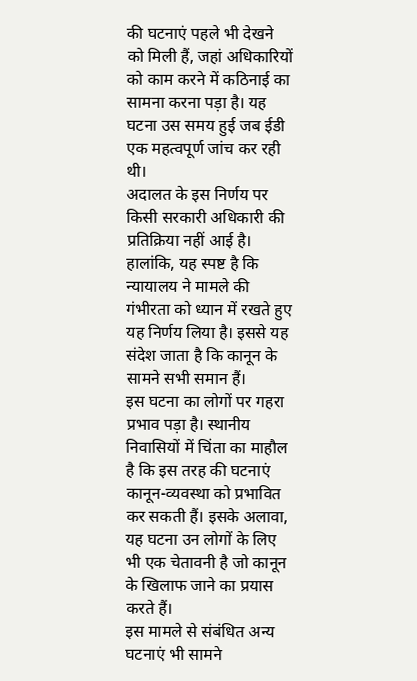की घटनाएं पहले भी देखने को मिली हैं, जहां अधिकारियों को काम करने में कठिनाई का सामना करना पड़ा है। यह घटना उस समय हुई जब ईडी एक महत्वपूर्ण जांच कर रही थी।
अदालत के इस निर्णय पर किसी सरकारी अधिकारी की प्रतिक्रिया नहीं आई है। हालांकि, यह स्पष्ट है कि न्यायालय ने मामले की गंभीरता को ध्यान में रखते हुए यह निर्णय लिया है। इससे यह संदेश जाता है कि कानून के सामने सभी समान हैं।
इस घटना का लोगों पर गहरा प्रभाव पड़ा है। स्थानीय निवासियों में चिंता का माहौल है कि इस तरह की घटनाएं कानून-व्यवस्था को प्रभावित कर सकती हैं। इसके अलावा, यह घटना उन लोगों के लिए भी एक चेतावनी है जो कानून के खिलाफ जाने का प्रयास करते हैं।
इस मामले से संबंधित अन्य घटनाएं भी सामने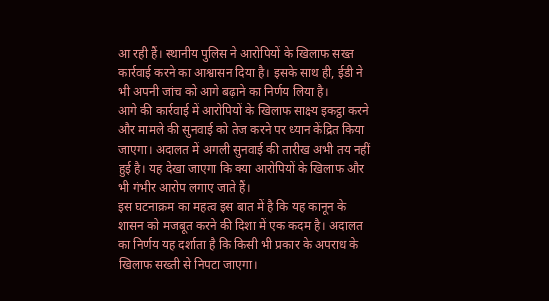आ रही हैं। स्थानीय पुलिस ने आरोपियों के खिलाफ सख्त कार्रवाई करने का आश्वासन दिया है। इसके साथ ही, ईडी ने भी अपनी जांच को आगे बढ़ाने का निर्णय लिया है।
आगे की कार्रवाई में आरोपियों के खिलाफ साक्ष्य इकट्ठा करने और मामले की सुनवाई को तेज करने पर ध्यान केंद्रित किया जाएगा। अदालत में अगली सुनवाई की तारीख अभी तय नहीं हुई है। यह देखा जाएगा कि क्या आरोपियों के खिलाफ और भी गंभीर आरोप लगाए जाते हैं।
इस घटनाक्रम का महत्व इस बात में है कि यह कानून के शासन को मजबूत करने की दिशा में एक कदम है। अदालत का निर्णय यह दर्शाता है कि किसी भी प्रकार के अपराध के खिलाफ सख्ती से निपटा जाएगा।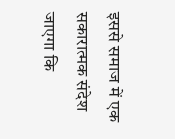इससे समाज में एक सकारात्मक संदेश जाएगा कि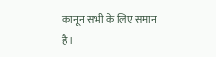कानून सभी के लिए समान है।